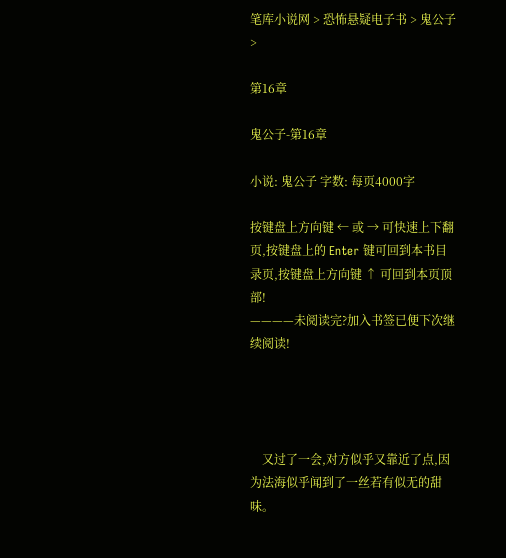笔库小说网 > 恐怖悬疑电子书 > 鬼公子 >

第16章

鬼公子-第16章

小说: 鬼公子 字数: 每页4000字

按键盘上方向键 ← 或 → 可快速上下翻页,按键盘上的 Enter 键可回到本书目录页,按键盘上方向键 ↑ 可回到本页顶部!
————未阅读完?加入书签已便下次继续阅读!




    又过了一会,对方似乎又靠近了点,因为法海似乎闻到了一丝若有似无的甜味。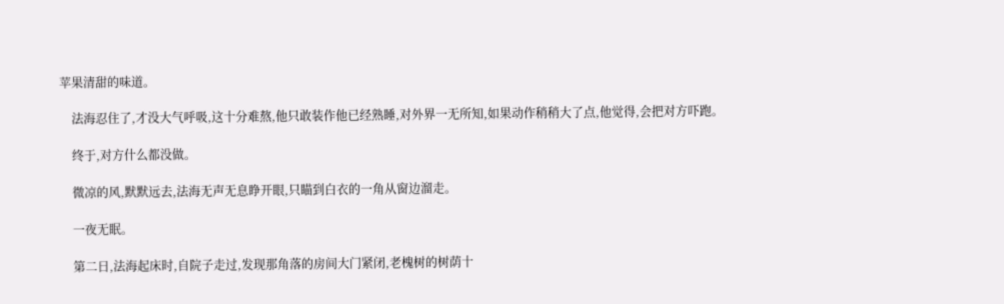苹果清甜的味道。

    法海忍住了,才没大气呼吸,这十分难熬,他只敢装作他已经熟睡,对外界一无所知,如果动作稍稍大了点,他觉得,会把对方吓跑。

    终于,对方什么都没做。

    微凉的风,默默远去,法海无声无息睁开眼,只瞄到白衣的一角从窗边溜走。

    一夜无眠。

    第二日,法海起床时,自院子走过,发现那角落的房间大门紧闭,老槐树的树荫十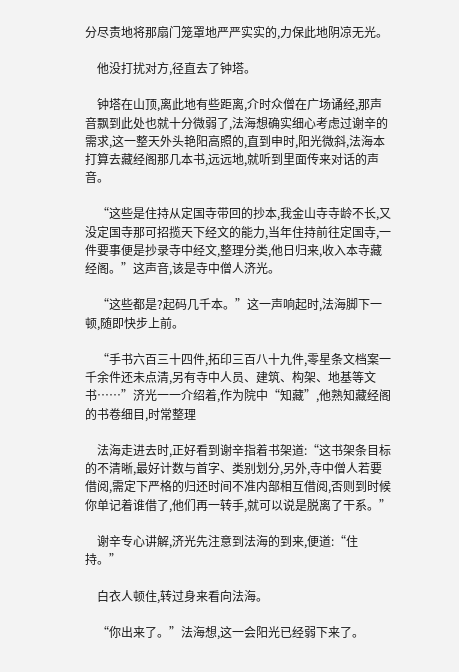分尽责地将那扇门笼罩地严严实实的,力保此地阴凉无光。

    他没打扰对方,径直去了钟塔。

    钟塔在山顶,离此地有些距离,介时众僧在广场诵经,那声音飘到此处也就十分微弱了,法海想确实细心考虑过谢辛的需求,这一整天外头艳阳高照的,直到申时,阳光微斜,法海本打算去藏经阁那几本书,远远地,就听到里面传来对话的声音。

    “这些是住持从定国寺带回的抄本,我金山寺寺龄不长,又没定国寺那可招揽天下经文的能力,当年住持前往定国寺,一件要事便是抄录寺中经文,整理分类,他日归来,收入本寺藏经阁。”这声音,该是寺中僧人济光。

    “这些都是?起码几千本。”这一声响起时,法海脚下一顿,随即快步上前。

    “手书六百三十四件,拓印三百八十九件,零星条文档案一千余件还未点清,另有寺中人员、建筑、构架、地基等文书……”济光一一介绍着,作为院中“知藏”,他熟知藏经阁的书卷细目,时常整理

    法海走进去时,正好看到谢辛指着书架道:“这书架条目标的不清晰,最好计数与首字、类别划分,另外,寺中僧人若要借阅,需定下严格的归还时间不准内部相互借阅,否则到时候你单记着谁借了,他们再一转手,就可以说是脱离了干系。”

    谢辛专心讲解,济光先注意到法海的到来,便道:“住持。”

    白衣人顿住,转过身来看向法海。

    “你出来了。”法海想,这一会阳光已经弱下来了。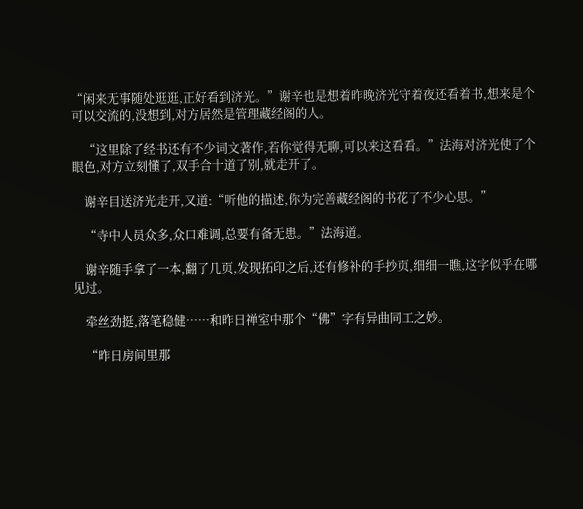“闲来无事随处逛逛,正好看到济光。”谢辛也是想着昨晚济光守着夜还看着书,想来是个可以交流的,没想到,对方居然是管理藏经阁的人。

    “这里除了经书还有不少词文著作,若你觉得无聊,可以来这看看。”法海对济光使了个眼色,对方立刻懂了,双手合十道了别,就走开了。

    谢辛目送济光走开,又道:“听他的描述,你为完善藏经阁的书花了不少心思。”

    “寺中人员众多,众口难调,总要有备无患。”法海道。

    谢辛随手拿了一本,翻了几页,发现拓印之后,还有修补的手抄页,细细一瞧,这字似乎在哪见过。

    牵丝劲挺,落笔稳健……和昨日禅室中那个“佛”字有异曲同工之妙。

    “昨日房间里那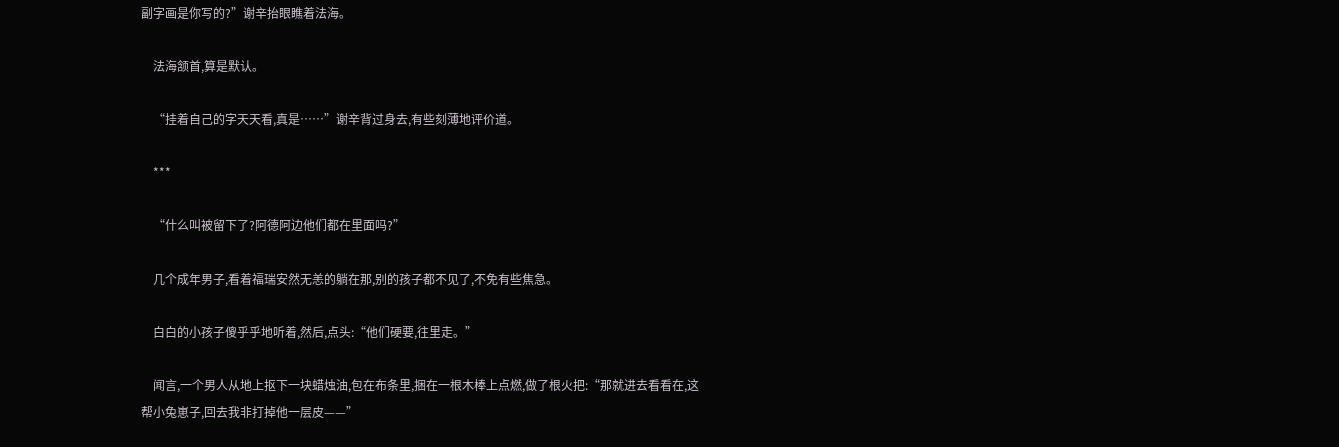副字画是你写的?”谢辛抬眼瞧着法海。

    法海颔首,算是默认。

    “挂着自己的字天天看,真是……”谢辛背过身去,有些刻薄地评价道。

    ***

    “什么叫被留下了?阿德阿边他们都在里面吗?”

    几个成年男子,看着福瑞安然无恙的躺在那,别的孩子都不见了,不免有些焦急。

    白白的小孩子傻乎乎地听着,然后,点头:“他们硬要,往里走。”

    闻言,一个男人从地上抠下一块蜡烛油,包在布条里,捆在一根木棒上点燃,做了根火把:“那就进去看看在,这帮小兔崽子,回去我非打掉他一层皮——”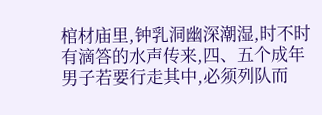棺材庙里,钟乳洞幽深潮湿,时不时有滴答的水声传来,四、五个成年男子若要行走其中,必须列队而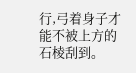行,弓着身子才能不被上方的石棱刮到。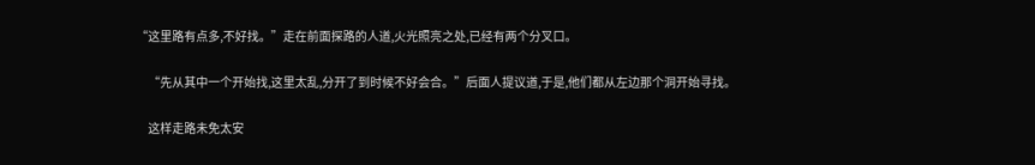“这里路有点多,不好找。”走在前面探路的人道,火光照亮之处,已经有两个分叉口。

    “先从其中一个开始找,这里太乱,分开了到时候不好会合。”后面人提议道,于是,他们都从左边那个洞开始寻找。

    这样走路未免太安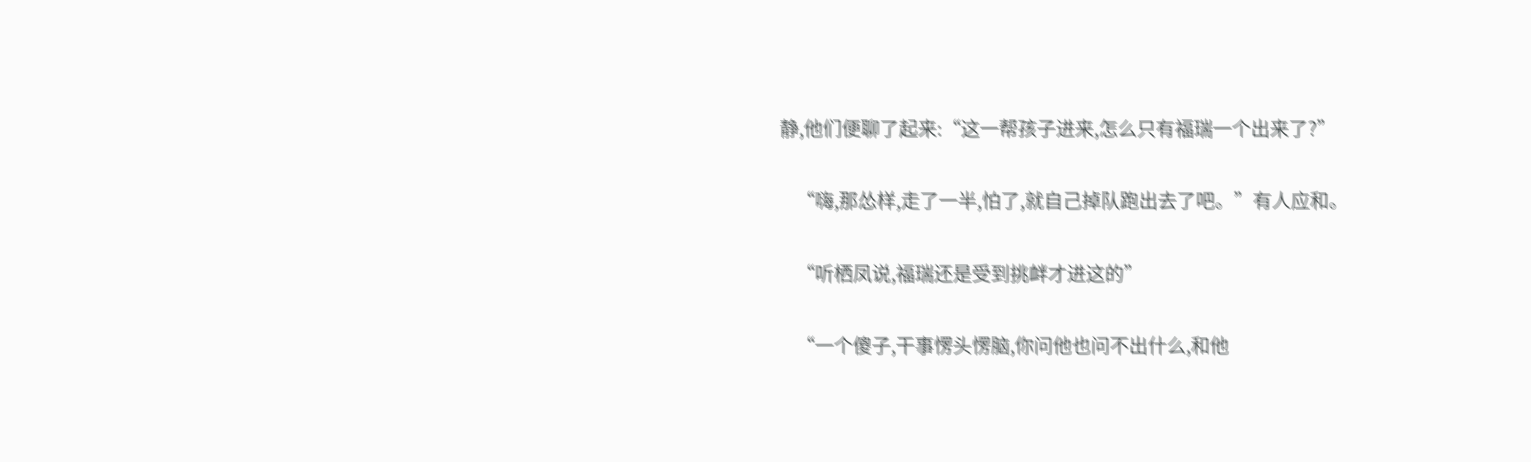静,他们便聊了起来:“这一帮孩子进来,怎么只有福瑞一个出来了?”

    “嗨,那怂样,走了一半,怕了,就自己掉队跑出去了吧。”有人应和。

    “听栖凤说,福瑞还是受到挑衅才进这的”

    “一个傻子,干事愣头愣脑,你问他也问不出什么,和他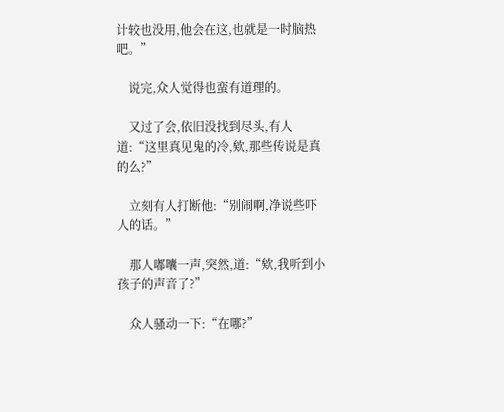计较也没用,他会在这,也就是一时脑热吧。”

    说完,众人觉得也蛮有道理的。

    又过了会,依旧没找到尽头,有人道:“这里真见鬼的冷,欸,那些传说是真的么?”

    立刻有人打断他:“别闹啊,净说些吓人的话。”

    那人嘟囔一声,突然,道:“欸,我听到小孩子的声音了?”

    众人骚动一下:“在哪?”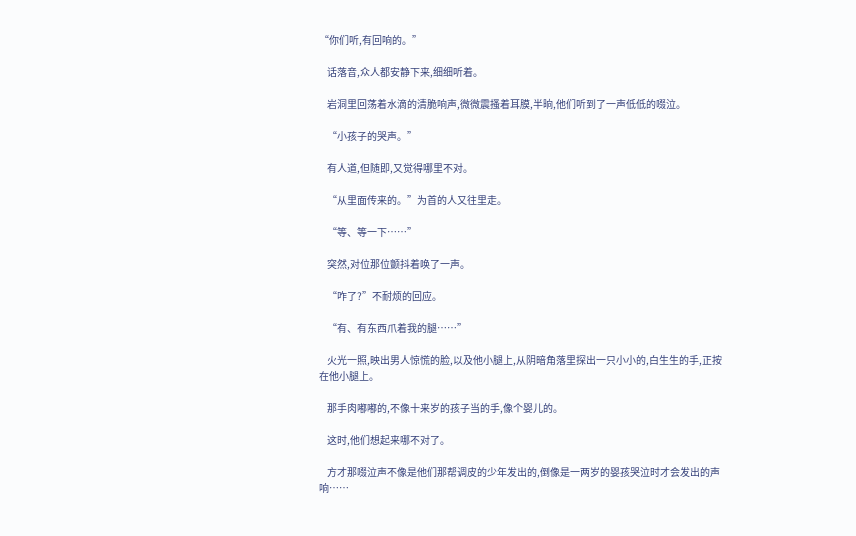“你们听,有回响的。”

    话落音,众人都安静下来,细细听着。

    岩洞里回荡着水滴的清脆响声,微微震搔着耳膜,半晌,他们听到了一声低低的啜泣。

    “小孩子的哭声。”

    有人道,但随即,又觉得哪里不对。

    “从里面传来的。”为首的人又往里走。

    “等、等一下……”

    突然,对位那位颤抖着唤了一声。

    “咋了?”不耐烦的回应。

    “有、有东西爪着我的腿……”

    火光一照,映出男人惊慌的脸,以及他小腿上,从阴暗角落里探出一只小小的,白生生的手,正按在他小腿上。

    那手肉嘟嘟的,不像十来岁的孩子当的手,像个婴儿的。

    这时,他们想起来哪不对了。

    方才那啜泣声不像是他们那帮调皮的少年发出的,倒像是一两岁的婴孩哭泣时才会发出的声响……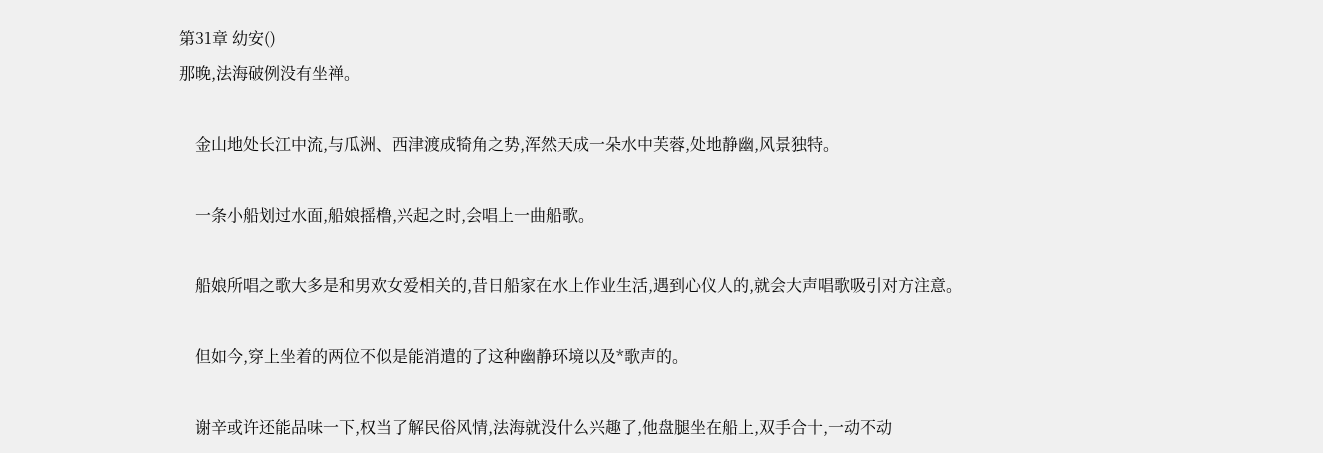第31章 幼安()
那晚,法海破例没有坐禅。

    金山地处长江中流,与瓜洲、西津渡成犄角之势,浑然天成一朵水中芙蓉,处地静幽,风景独特。

    一条小船划过水面,船娘摇橹,兴起之时,会唱上一曲船歌。

    船娘所唱之歌大多是和男欢女爱相关的,昔日船家在水上作业生活,遇到心仪人的,就会大声唱歌吸引对方注意。

    但如今,穿上坐着的两位不似是能消遣的了这种幽静环境以及*歌声的。

    谢辛或许还能品味一下,权当了解民俗风情,法海就没什么兴趣了,他盘腿坐在船上,双手合十,一动不动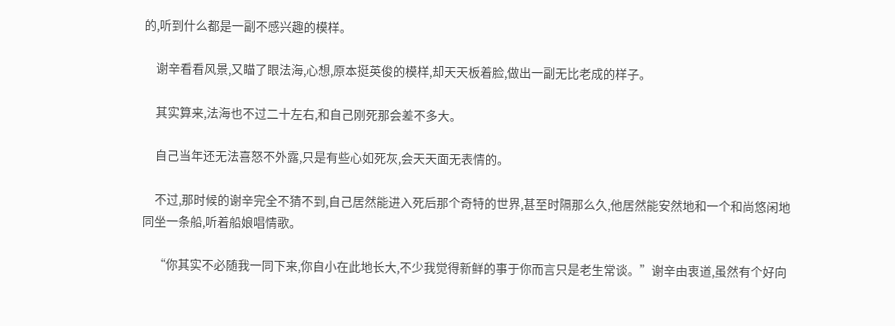的,听到什么都是一副不感兴趣的模样。

    谢辛看看风景,又瞄了眼法海,心想,原本挺英俊的模样,却天天板着脸,做出一副无比老成的样子。

    其实算来,法海也不过二十左右,和自己刚死那会差不多大。

    自己当年还无法喜怒不外露,只是有些心如死灰,会天天面无表情的。

    不过,那时候的谢辛完全不猜不到,自己居然能进入死后那个奇特的世界,甚至时隔那么久,他居然能安然地和一个和尚悠闲地同坐一条船,听着船娘唱情歌。

    “你其实不必随我一同下来,你自小在此地长大,不少我觉得新鲜的事于你而言只是老生常谈。”谢辛由衷道,虽然有个好向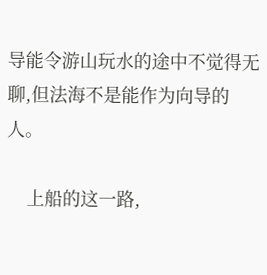导能令游山玩水的途中不觉得无聊,但法海不是能作为向导的人。

    上船的这一路,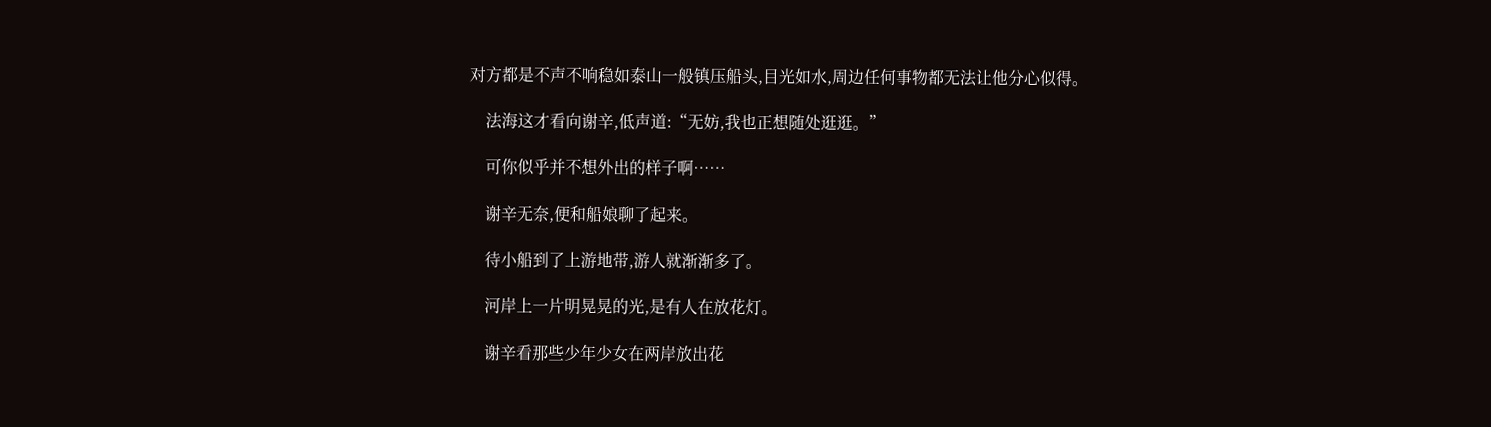对方都是不声不响稳如泰山一般镇压船头,目光如水,周边任何事物都无法让他分心似得。

    法海这才看向谢辛,低声道:“无妨,我也正想随处逛逛。”

    可你似乎并不想外出的样子啊……

    谢辛无奈,便和船娘聊了起来。

    待小船到了上游地带,游人就渐渐多了。

    河岸上一片明晃晃的光,是有人在放花灯。

    谢辛看那些少年少女在两岸放出花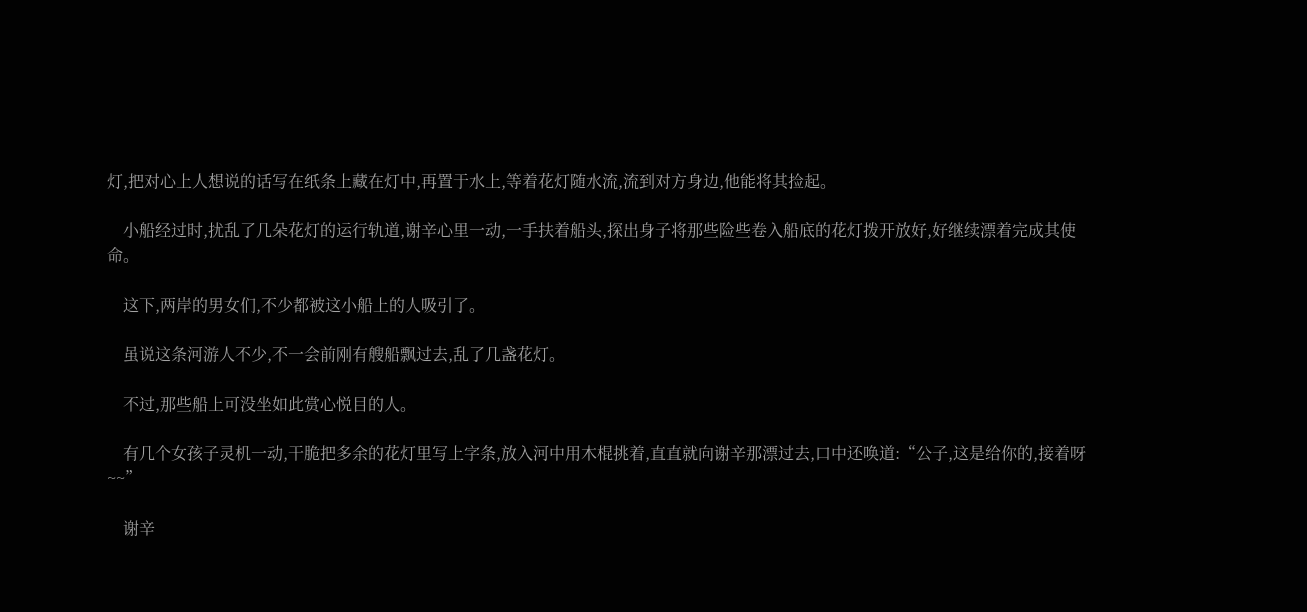灯,把对心上人想说的话写在纸条上藏在灯中,再置于水上,等着花灯随水流,流到对方身边,他能将其捡起。

    小船经过时,扰乱了几朵花灯的运行轨道,谢辛心里一动,一手扶着船头,探出身子将那些险些卷入船底的花灯拨开放好,好继续漂着完成其使命。

    这下,两岸的男女们,不少都被这小船上的人吸引了。

    虽说这条河游人不少,不一会前刚有艘船飘过去,乱了几盏花灯。

    不过,那些船上可没坐如此赏心悦目的人。

    有几个女孩子灵机一动,干脆把多余的花灯里写上字条,放入河中用木棍挑着,直直就向谢辛那漂过去,口中还唤道:“公子,这是给你的,接着呀~~”

    谢辛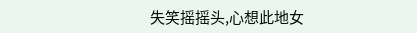失笑摇摇头,心想此地女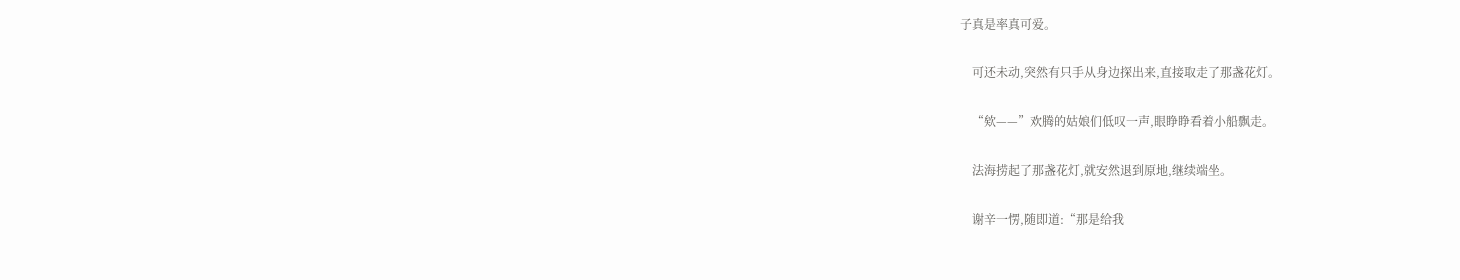子真是率真可爱。

    可还未动,突然有只手从身边探出来,直接取走了那盏花灯。

    “欸——”欢腾的姑娘们低叹一声,眼睁睁看着小船飘走。

    法海捞起了那盏花灯,就安然退到原地,继续端坐。

    谢辛一愣,随即道:“那是给我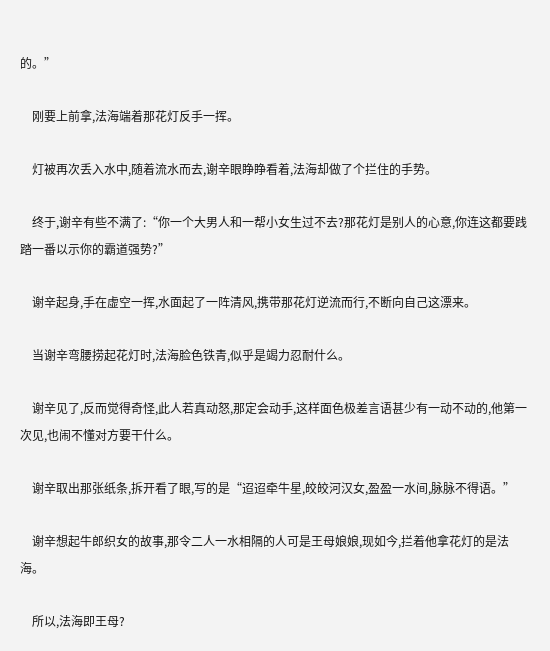的。”

    刚要上前拿,法海端着那花灯反手一挥。

    灯被再次丢入水中,随着流水而去,谢辛眼睁睁看着,法海却做了个拦住的手势。

    终于,谢辛有些不满了:“你一个大男人和一帮小女生过不去?那花灯是别人的心意,你连这都要践踏一番以示你的霸道强势?”

    谢辛起身,手在虚空一挥,水面起了一阵清风,携带那花灯逆流而行,不断向自己这漂来。

    当谢辛弯腰捞起花灯时,法海脸色铁青,似乎是竭力忍耐什么。

    谢辛见了,反而觉得奇怪,此人若真动怒,那定会动手,这样面色极差言语甚少有一动不动的,他第一次见,也闹不懂对方要干什么。

    谢辛取出那张纸条,拆开看了眼,写的是“迢迢牵牛星,皎皎河汉女,盈盈一水间,脉脉不得语。”

    谢辛想起牛郎织女的故事,那令二人一水相隔的人可是王母娘娘,现如今,拦着他拿花灯的是法海。

    所以,法海即王母?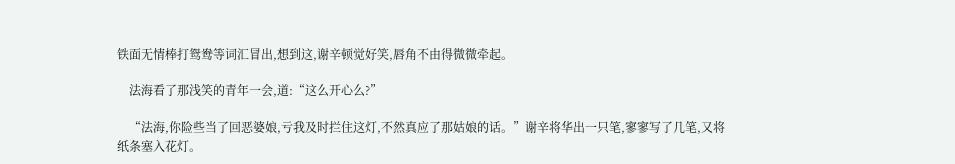铁面无情棒打鸳鸯等词汇冒出,想到这,谢辛顿觉好笑,唇角不由得微微牵起。

    法海看了那浅笑的青年一会,道:“这么开心么?”

    “法海,你险些当了回恶婆娘,亏我及时拦住这灯,不然真应了那姑娘的话。”谢辛将华出一只笔,寥寥写了几笔,又将纸条塞入花灯。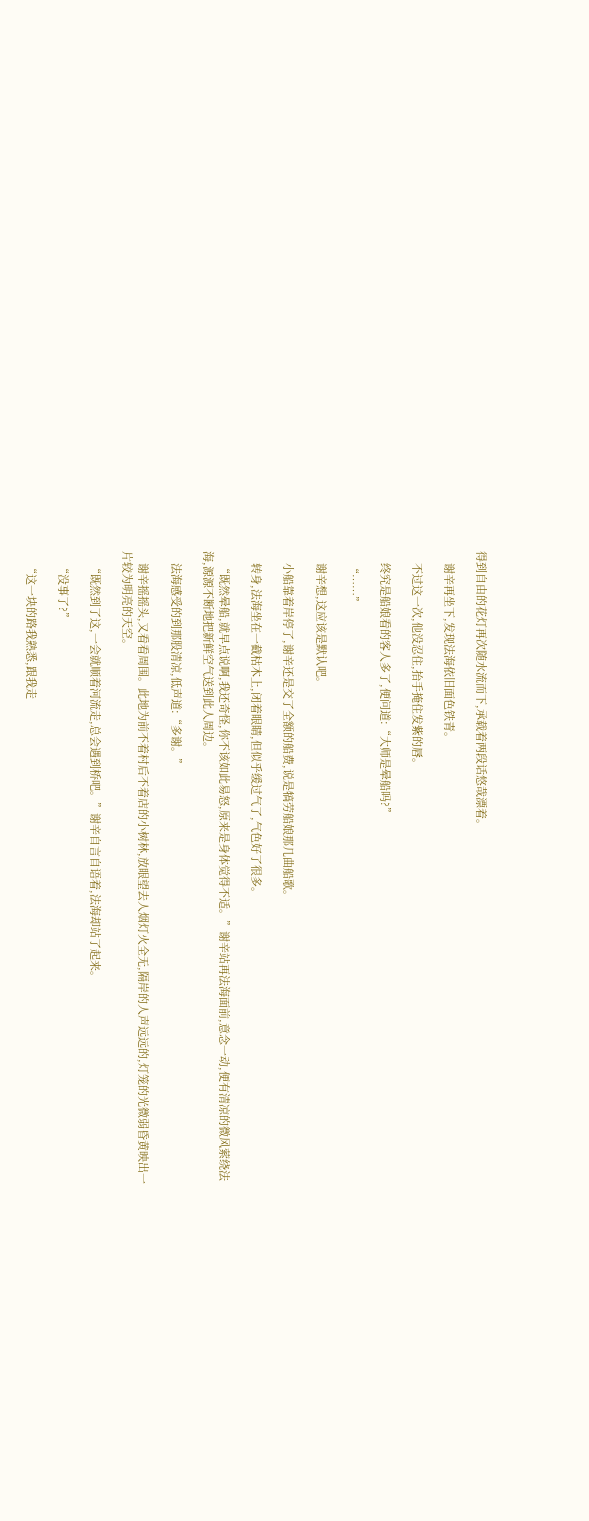得到自由的花灯再次随水流而下,承载着两段话悠哉漂着。

    谢辛再坐下,发现法海依旧面色铁青。

    不过这一次,他没忍住,抬手掩住发紫的唇。

    终究是船娘看的客人多了,便问道:“大师是晕船吗?”

    “……”

    谢辛想,这应该是默认吧。

    小船靠着岸停了,谢辛还是交了全额的船费,说是犒劳船娘那几曲船歌。

    转身,法海坐在一截枯木上,闭着眼睛,但似乎缓过气了,气色好了很多。

    “既然晕船,就早点说啊,我还奇怪,你不该如此易怒,原来是身体觉得不适。”谢辛站再法海面前,意念一动,便有清凉的微风萦绕法海,源源不断地把新鲜空气送到此人周边。

    法海感受的到那股清凉,低声道:“多谢。”

    谢辛摇摇头,又看看周围。此地为前不着村后不着店的小树林,放眼望去人烟灯火全无,隔岸的人声远远的,灯笼的光微弱昏黄映出一片较为明亮的天空。

    “既然到了这,一会就顺着河流走,总会遇到桥吧。”谢辛自言自语着,法海却站了起来。

    “没事了?”

    “这一块的路我熟悉,跟我走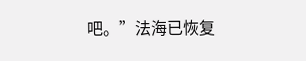吧。”法海已恢复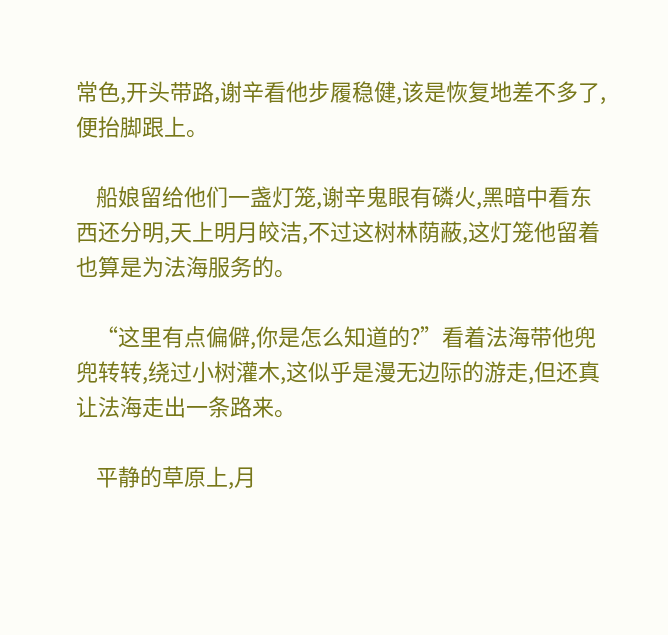常色,开头带路,谢辛看他步履稳健,该是恢复地差不多了,便抬脚跟上。

    船娘留给他们一盏灯笼,谢辛鬼眼有磷火,黑暗中看东西还分明,天上明月皎洁,不过这树林荫蔽,这灯笼他留着也算是为法海服务的。

    “这里有点偏僻,你是怎么知道的?”看着法海带他兜兜转转,绕过小树灌木,这似乎是漫无边际的游走,但还真让法海走出一条路来。

    平静的草原上,月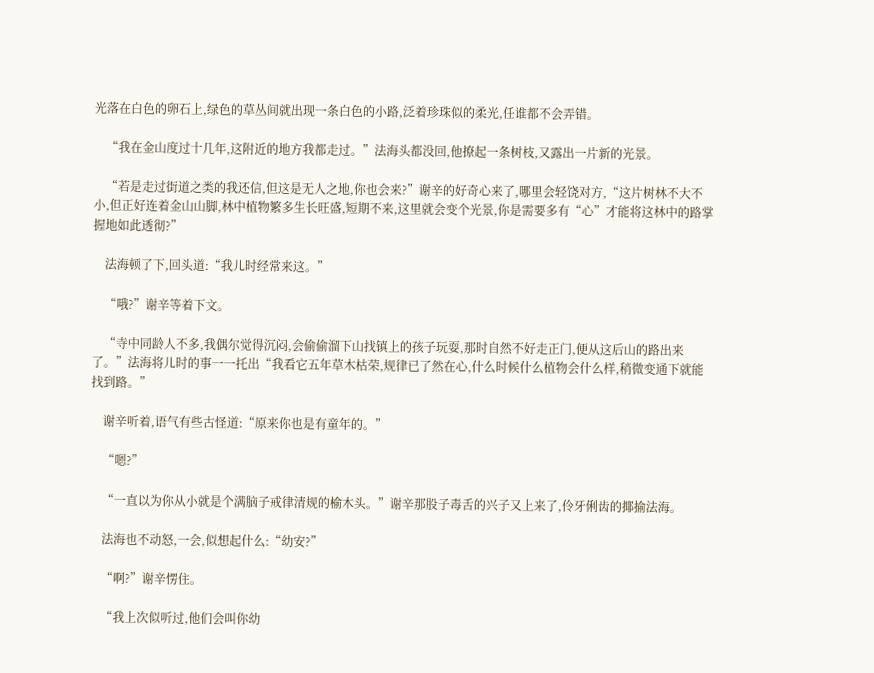光落在白色的卵石上,绿色的草丛间就出现一条白色的小路,泛着珍珠似的柔光,任谁都不会弄错。

    “我在金山度过十几年,这附近的地方我都走过。”法海头都没回,他撩起一条树枝,又露出一片新的光景。

    “若是走过街道之类的我还信,但这是无人之地,你也会来?”谢辛的好奇心来了,哪里会轻饶对方,“这片树林不大不小,但正好连着金山山脚,林中植物繁多生长旺盛,短期不来,这里就会变个光景,你是需要多有“心”才能将这林中的路掌握地如此透彻?”

    法海顿了下,回头道:“我儿时经常来这。”

    “哦?”谢辛等着下文。

    “寺中同龄人不多,我偶尔觉得沉闷,会偷偷溜下山找镇上的孩子玩耍,那时自然不好走正门,便从这后山的路出来了。”法海将儿时的事一一托出“我看它五年草木枯荣,规律已了然在心,什么时候什么植物会什么样,稍微变通下就能找到路。”

    谢辛听着,语气有些古怪道:“原来你也是有童年的。”

    “嗯?”

    “一直以为你从小就是个满脑子戒律清规的榆木头。”谢辛那股子毒舌的兴子又上来了,伶牙俐齿的揶揄法海。

    法海也不动怒,一会,似想起什么:“幼安?”

    “啊?”谢辛愣住。

    “我上次似听过,他们会叫你幼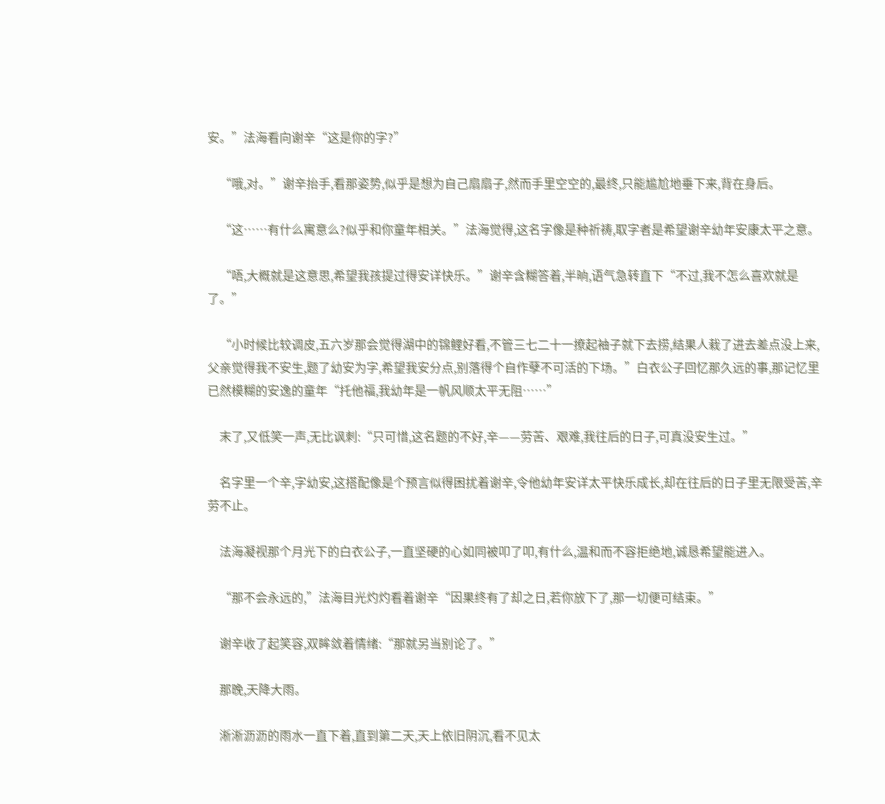安。”法海看向谢辛“这是你的字?”

    “哦,对。”谢辛抬手,看那姿势,似乎是想为自己扇扇子,然而手里空空的,最终,只能尴尬地垂下来,背在身后。

    “这……有什么寓意么?似乎和你童年相关。”法海觉得,这名字像是种祈祷,取字者是希望谢辛幼年安康太平之意。

    “唔,大概就是这意思,希望我孩提过得安详快乐。”谢辛含糊答着,半晌,语气急转直下“不过,我不怎么喜欢就是了。”

    “小时候比较调皮,五六岁那会觉得湖中的锦鲤好看,不管三七二十一撩起袖子就下去捞,结果人栽了进去差点没上来,父亲觉得我不安生,题了幼安为字,希望我安分点,别落得个自作孽不可活的下场。”白衣公子回忆那久远的事,那记忆里已然模糊的安逸的童年“托他福,我幼年是一帆风顺太平无阻……”

    末了,又低笑一声,无比讽刺:“只可惜,这名题的不好,辛——劳苦、艰难,我往后的日子,可真没安生过。”

    名字里一个辛,字幼安,这搭配像是个预言似得困扰着谢辛,令他幼年安详太平快乐成长,却在往后的日子里无限受苦,辛劳不止。

    法海凝视那个月光下的白衣公子,一直坚硬的心如同被叩了叩,有什么,温和而不容拒绝地,诚恳希望能进入。

    “那不会永远的,”法海目光灼灼看着谢辛“因果终有了却之日,若你放下了,那一切便可结束。”

    谢辛收了起笑容,双眸敛着情绪:“那就另当别论了。”

    那晚,天降大雨。

    淅淅沥沥的雨水一直下着,直到第二天,天上依旧阴沉,看不见太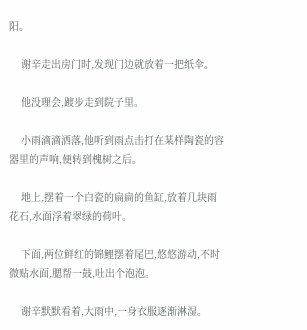阳。

    谢辛走出房门时,发现门边就放着一把纸伞。

    他没理会,踱步走到院子里。

    小雨滴滴洒落,他听到雨点击打在某样陶瓷的容器里的声响,便转到槐树之后。

    地上,摆着一个白瓷的扁扁的鱼缸,放着几块雨花石,水面浮着翠绿的荷叶。

    下面,两位鲜红的锦鲤摆着尾巴,悠悠游动,不时微贴水面,腮帮一鼓,吐出个泡泡。

    谢辛默默看着,大雨中,一身衣服逐渐淋湿。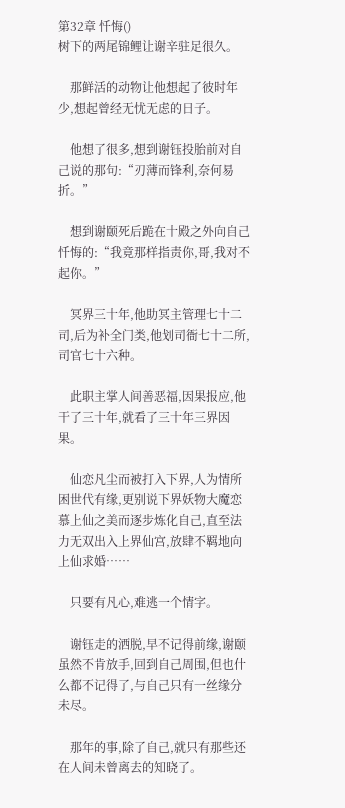第32章 忏悔()
树下的两尾锦鲤让谢辛驻足很久。

    那鲜活的动物让他想起了彼时年少,想起曾经无忧无虑的日子。

    他想了很多,想到谢钰投胎前对自己说的那句:“刃薄而锋利,奈何易折。”

    想到谢颐死后跪在十殿之外向自己忏悔的:“我竟那样指责你,哥,我对不起你。”

    冥界三十年,他助冥主管理七十二司,后为补全门类,他划司衙七十二所,司官七十六种。

    此职主掌人间善恶福,因果报应,他干了三十年,就看了三十年三界因果。

    仙恋凡尘而被打入下界,人为情所困世代有缘,更别说下界妖物大魔恋慕上仙之美而逐步炼化自己,直至法力无双出入上界仙宫,放肆不羁地向上仙求婚……

    只要有凡心,难逃一个情字。

    谢钰走的洒脱,早不记得前缘,谢颐虽然不肯放手,回到自己周围,但也什么都不记得了,与自己只有一丝缘分未尽。

    那年的事,除了自己,就只有那些还在人间未曾离去的知晓了。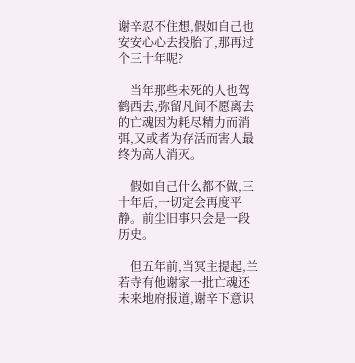谢辛忍不住想,假如自己也安安心心去投胎了,那再过个三十年呢?

    当年那些未死的人也驾鹤西去,弥留凡间不愿离去的亡魂因为耗尽精力而消弭,又或者为存活而害人最终为高人消灭。

    假如自己什么都不做,三十年后,一切定会再度平静。前尘旧事只会是一段历史。

    但五年前,当冥主提起,兰若寺有他谢家一批亡魂还未来地府报道,谢辛下意识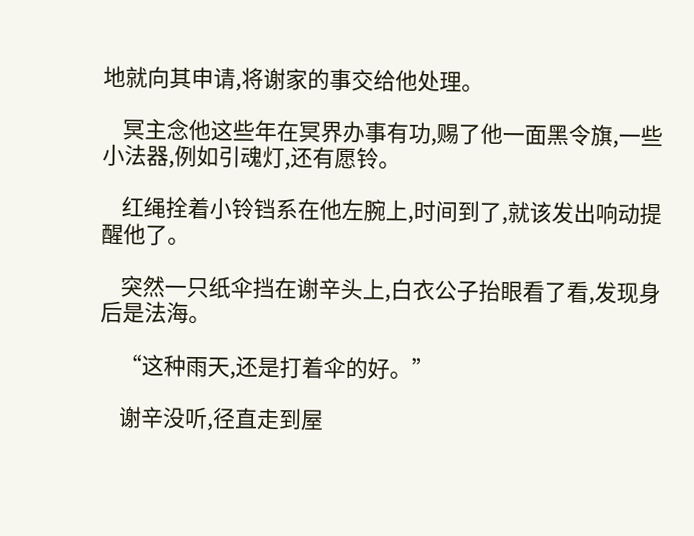地就向其申请,将谢家的事交给他处理。

    冥主念他这些年在冥界办事有功,赐了他一面黑令旗,一些小法器,例如引魂灯,还有愿铃。

    红绳拴着小铃铛系在他左腕上,时间到了,就该发出响动提醒他了。

    突然一只纸伞挡在谢辛头上,白衣公子抬眼看了看,发现身后是法海。

    “这种雨天,还是打着伞的好。”

    谢辛没听,径直走到屋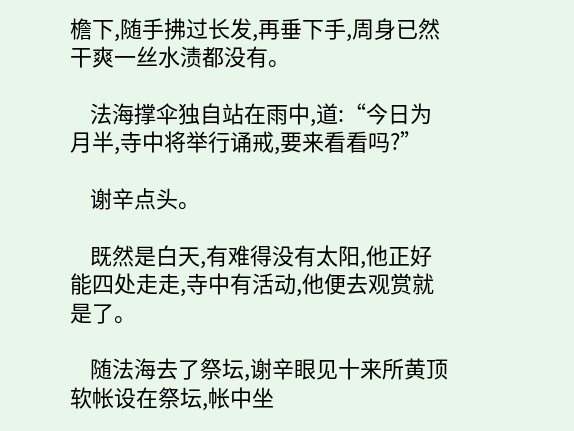檐下,随手拂过长发,再垂下手,周身已然干爽一丝水渍都没有。

    法海撑伞独自站在雨中,道:“今日为月半,寺中将举行诵戒,要来看看吗?”

    谢辛点头。

    既然是白天,有难得没有太阳,他正好能四处走走,寺中有活动,他便去观赏就是了。

    随法海去了祭坛,谢辛眼见十来所黄顶软帐设在祭坛,帐中坐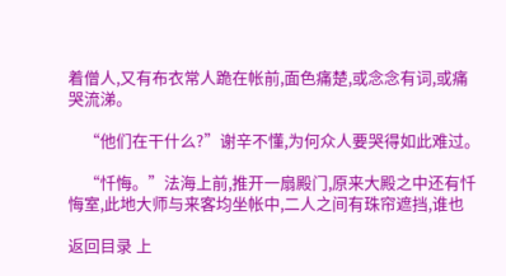着僧人,又有布衣常人跪在帐前,面色痛楚,或念念有词,或痛哭流涕。

    “他们在干什么?”谢辛不懂,为何众人要哭得如此难过。

    “忏悔。”法海上前,推开一扇殿门,原来大殿之中还有忏悔室,此地大师与来客均坐帐中,二人之间有珠帘遮挡,谁也

返回目录 上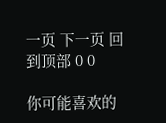一页 下一页 回到顶部 0 0

你可能喜欢的